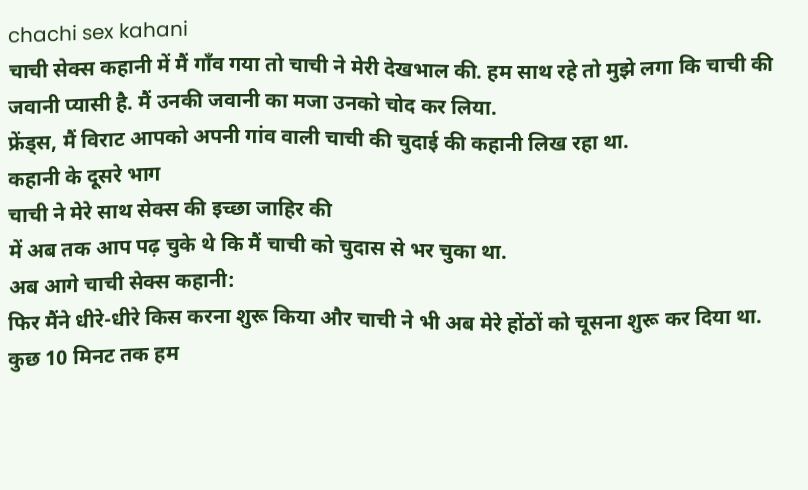chachi sex kahani
चाची सेक्स कहानी में मैं गाँव गया तो चाची ने मेरी देखभाल की. हम साथ रहे तो मुझे लगा कि चाची की जवानी प्यासी है. मैं उनकी जवानी का मजा उनको चोद कर लिया.
फ्रेंड्स, मैं विराट आपको अपनी गांव वाली चाची की चुदाई की कहानी लिख रहा था.
कहानी के दूसरे भाग
चाची ने मेरे साथ सेक्स की इच्छा जाहिर की
में अब तक आप पढ़ चुके थे कि मैं चाची को चुदास से भर चुका था.
अब आगे चाची सेक्स कहानी:
फिर मैंने धीरे-धीरे किस करना शुरू किया और चाची ने भी अब मेरे होंठों को चूसना शुरू कर दिया था.
कुछ 10 मिनट तक हम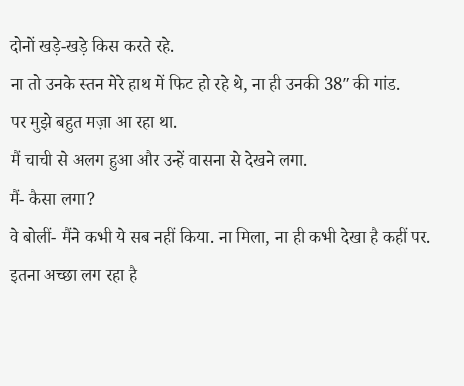दोनों खड़े-खड़े किस करते रहे.
ना तो उनके स्तन मेरे हाथ में फिट हो रहे थे, ना ही उनकी 38″ की गांड.
पर मुझे बहुत मज़ा आ रहा था.
मैं चाची से अलग हुआ और उन्हें वासना से देखने लगा.
मैं- कैसा लगा?
वे बोलीं- मैंने कभी ये सब नहीं किया. ना मिला, ना ही कभी देखा है कहीं पर. इतना अच्छा लग रहा है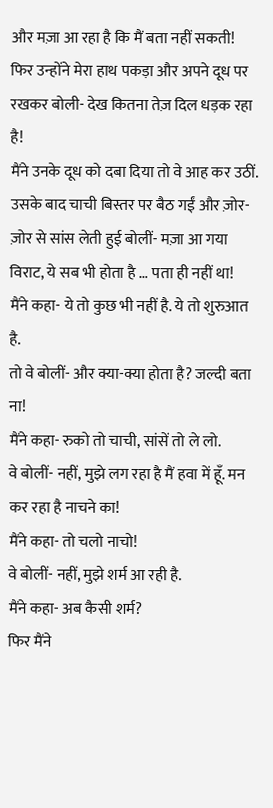और मज़ा आ रहा है कि मैं बता नहीं सकती!
फिर उन्होंने मेरा हाथ पकड़ा और अपने दूध पर रखकर बोली- देख कितना तेज़ दिल धड़क रहा है!
मैंने उनके दूध को दबा दिया तो वे आह कर उठीं.
उसके बाद चाची बिस्तर पर बैठ गईं और ज़ोर-ज़ोर से सांस लेती हुई बोलीं- मज़ा आ गया विराट, ये सब भी होता है … पता ही नहीं था!
मैंने कहा- ये तो कुछ भी नहीं है. ये तो शुरुआत है.
तो वे बोलीं- और क्या-क्या होता है? जल्दी बता ना!
मैंने कहा- रुको तो चाची, सांसें तो ले लो.
वे बोलीं- नहीं, मुझे लग रहा है मैं हवा में हूँ. मन कर रहा है नाचने का!
मैंने कहा- तो चलो नाचो!
वे बोलीं- नहीं, मुझे शर्म आ रही है.
मैंने कहा- अब कैसी शर्म?
फिर मैंने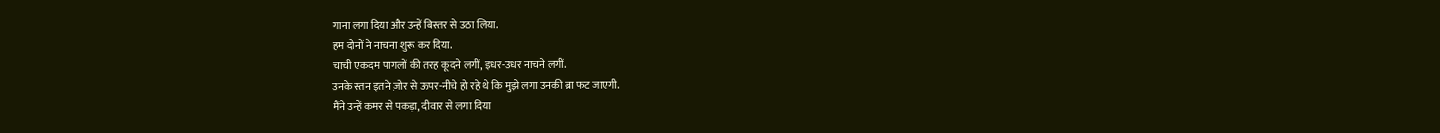गाना लगा दिया और उन्हें बिस्तर से उठा लिया.
हम दोनों ने नाचना शुरू कर दिया.
चाची एकदम पागलों की तरह कूदने लगीं, इधर-उधर नाचने लगीं.
उनके स्तन इतने ज़ोर से ऊपर-नीचे हो रहे थे कि मुझे लगा उनकी ब्रा फट जाएगी.
मैंने उन्हें कमर से पकड़ा, दीवार से लगा दिया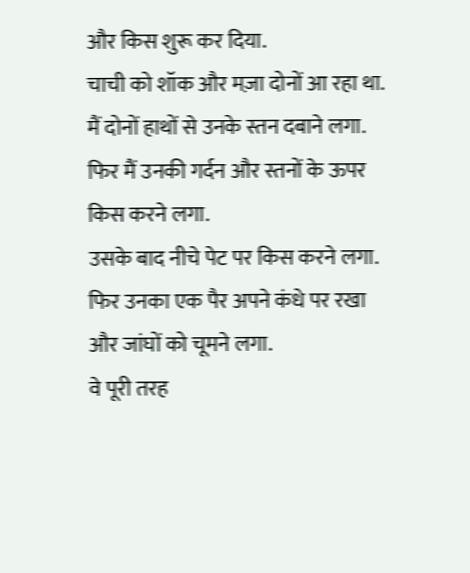और किस शुरू कर दिया.
चाची को शॉक और मज़ा दोनों आ रहा था. मैं दोनों हाथों से उनके स्तन दबाने लगा.
फिर मैं उनकी गर्दन और स्तनों के ऊपर किस करने लगा.
उसके बाद नीचे पेट पर किस करने लगा.
फिर उनका एक पैर अपने कंधे पर रखा और जांघों को चूमने लगा.
वे पूरी तरह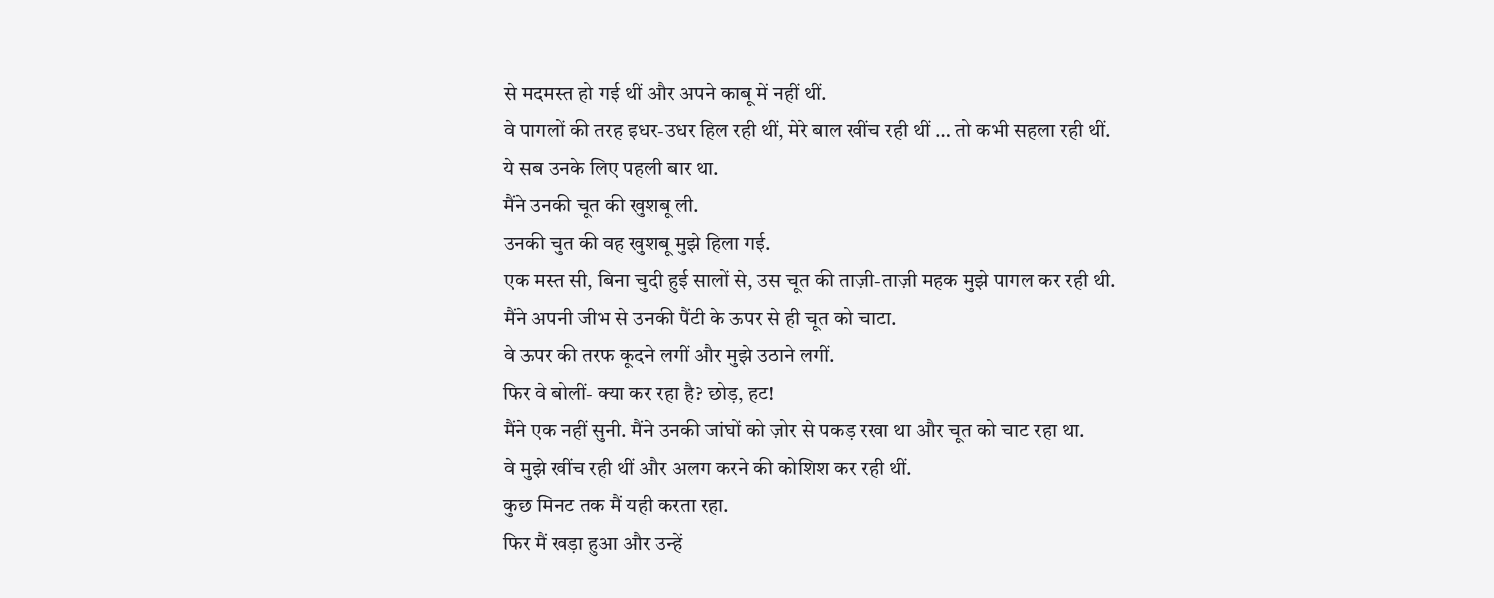से मदमस्त हो गई थीं और अपने काबू में नहीं थीं.
वे पागलों की तरह इधर-उधर हिल रही थीं, मेरे बाल खींच रही थीं … तो कभी सहला रही थीं.
ये सब उनके लिए पहली बार था.
मैंने उनकी चूत की खुशबू ली.
उनकी चुत की वह खुशबू मुझे हिला गई.
एक मस्त सी, बिना चुदी हुई सालों से, उस चूत की ताज़ी-ताज़ी महक मुझे पागल कर रही थी.
मैंने अपनी जीभ से उनकी पैंटी के ऊपर से ही चूत को चाटा.
वे ऊपर की तरफ कूदने लगीं और मुझे उठाने लगीं.
फिर वे बोलीं- क्या कर रहा है? छोड़, हट!
मैंने एक नहीं सुनी. मैंने उनकी जांघों को ज़ोर से पकड़ रखा था और चूत को चाट रहा था.
वे मुझे खींच रही थीं और अलग करने की कोशिश कर रही थीं.
कुछ मिनट तक मैं यही करता रहा.
फिर मैं खड़ा हुआ और उन्हें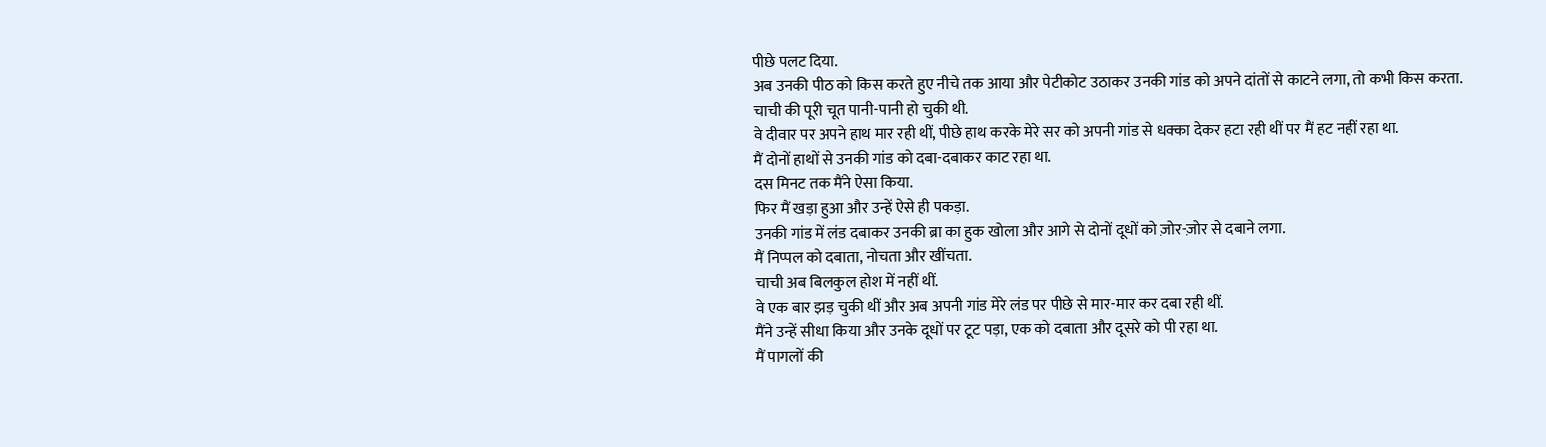पीछे पलट दिया.
अब उनकी पीठ को किस करते हुए नीचे तक आया और पेटीकोट उठाकर उनकी गांड को अपने दांतों से काटने लगा, तो कभी किस करता.
चाची की पूरी चूत पानी-पानी हो चुकी थी.
वे दीवार पर अपने हाथ मार रही थीं, पीछे हाथ करके मेरे सर को अपनी गांड से धक्का देकर हटा रही थीं पर मैं हट नहीं रहा था.
मैं दोनों हाथों से उनकी गांड को दबा-दबाकर काट रहा था.
दस मिनट तक मैंने ऐसा किया.
फिर मैं खड़ा हुआ और उन्हें ऐसे ही पकड़ा.
उनकी गांड में लंड दबाकर उनकी ब्रा का हुक खोला और आगे से दोनों दूधों को ज़ोर-ज़ोर से दबाने लगा.
मैं निप्पल को दबाता, नोचता और खींचता.
चाची अब बिलकुल होश में नहीं थीं.
वे एक बार झड़ चुकी थीं और अब अपनी गांड मेरे लंड पर पीछे से मार-मार कर दबा रही थीं.
मैंने उन्हें सीधा किया और उनके दूधों पर टूट पड़ा, एक को दबाता और दूसरे को पी रहा था.
मैं पागलों की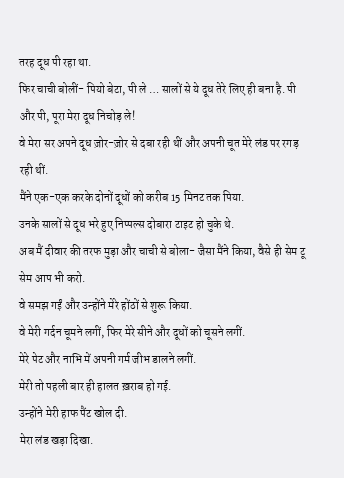तरह दूध पी रहा था.
फिर चाची बोलीं- पियो बेटा, पी ले … सालों से ये दूध तेरे लिए ही बना है. पी और पी, पूरा मेरा दूध निचोड़ ले!
वे मेरा सर अपने दूध ज़ोर-ज़ोर से दबा रही थीं और अपनी चूत मेरे लंड पर रगड़ रही थीं.
मैंने एक-एक करके दोनों दूधों को करीब 15 मिनट तक पिया.
उनके सालों से दूध भरे हुए निप्पल्स दोबारा टाइट हो चुके थे.
अब मैं दीवार की तरफ मुड़ा और चाची से बोला- जैसा मैंने किया, वैसे ही सेम टू सेम आप भी करो.
वे समझ गईं और उन्होंने मेरे होंठों से शुरू किया.
वे मेरी गर्दन चूमने लगीं, फिर मेरे सीने और दूधों को चूसने लगीं.
मेरे पेट और नाभि में अपनी गर्म जीभ डालने लगीं.
मेरी तो पहली बार ही हालत ख़राब हो गई.
उन्होंने मेरी हाफ पैंट खोल दी.
मेरा लंड खड़ा दिखा.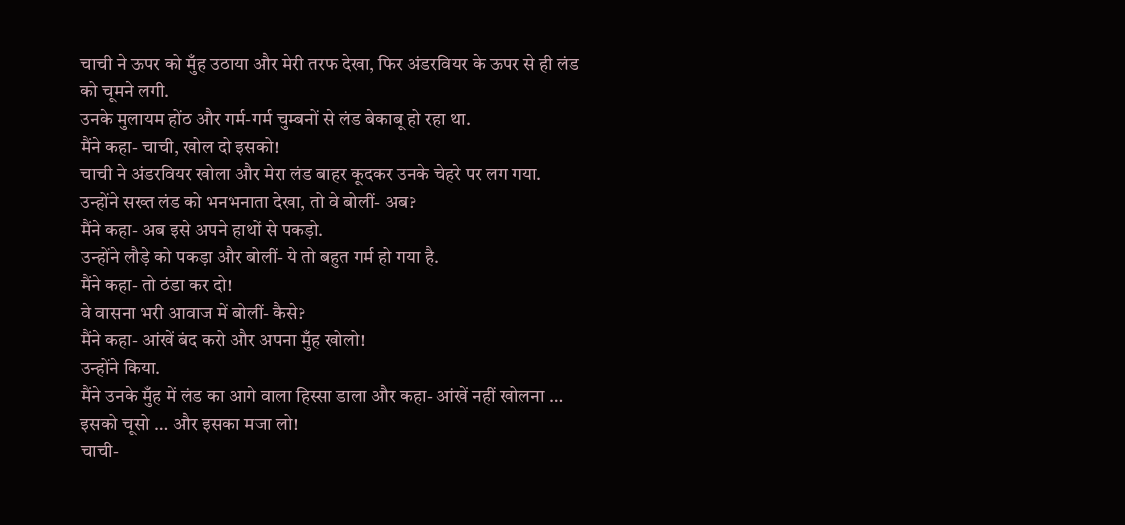चाची ने ऊपर को मुँह उठाया और मेरी तरफ देखा, फिर अंडरवियर के ऊपर से ही लंड को चूमने लगी.
उनके मुलायम होंठ और गर्म-गर्म चुम्बनों से लंड बेकाबू हो रहा था.
मैंने कहा- चाची, खोल दो इसको!
चाची ने अंडरवियर खोला और मेरा लंड बाहर कूदकर उनके चेहरे पर लग गया.
उन्होंने सख्त लंड को भनभनाता देखा, तो वे बोलीं- अब?
मैंने कहा- अब इसे अपने हाथों से पकड़ो.
उन्होंने लौड़े को पकड़ा और बोलीं- ये तो बहुत गर्म हो गया है.
मैंने कहा- तो ठंडा कर दो!
वे वासना भरी आवाज में बोलीं- कैसे?
मैंने कहा- आंखें बंद करो और अपना मुँह खोलो!
उन्होंने किया.
मैंने उनके मुँह में लंड का आगे वाला हिस्सा डाला और कहा- आंखें नहीं खोलना … इसको चूसो … और इसका मजा लो!
चाची-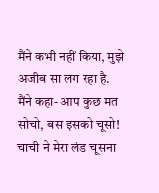मैंने कभी नहीं किया, मुझे अजीब सा लग रहा है.
मैंने कहा- आप कुछ मत सोचो, बस इसको चूसो!
चाची ने मेरा लंड चूसना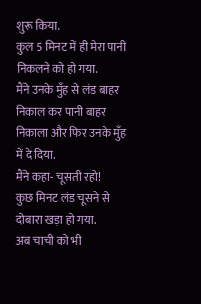शुरू किया.
कुल 5 मिनट में ही मेरा पानी निकलने को हो गया.
मैंने उनके मुँह से लंड बाहर निकाल कर पानी बाहर निकाला और फिर उनके मुँह में दे दिया.
मैंने कहा- चूसती रहो!
कुछ मिनट लंड चूसने से दोबारा खड़ा हो गया.
अब चाची को भी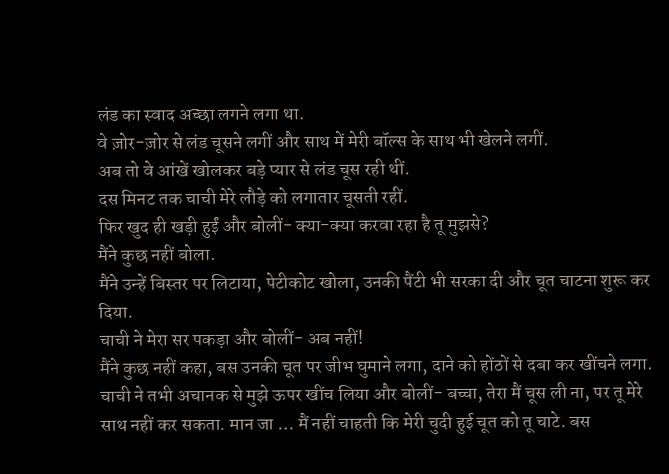लंड का स्वाद अच्छा लगने लगा था.
वे ज़ोर-ज़ोर से लंड चूसने लगीं और साथ में मेरी बॉल्स के साथ भी खेलने लगीं.
अब तो वे आंखें खोलकर बड़े प्यार से लंड चूस रही थीं.
दस मिनट तक चाची मेरे लौड़े को लगातार चूसती रहीं.
फिर खुद ही खड़ी हुईं और बोलीं- क्या-क्या करवा रहा है तू मुझसे?
मैंने कुछ नहीं बोला.
मैंने उन्हें बिस्तर पर लिटाया, पेटीकोट खोला, उनकी पैंटी भी सरका दी और चूत चाटना शुरू कर दिया.
चाची ने मेरा सर पकड़ा और बोलीं- अब नहीं!
मैंने कुछ नहीं कहा, बस उनकी चूत पर जीभ घुमाने लगा, दाने को होंठों से दबा कर खींचने लगा.
चाची ने तभी अचानक से मुझे ऊपर खींच लिया और बोलीं- बच्चा, तेरा मैं चूस ली ना, पर तू मेरे साथ नहीं कर सकता. मान जा … मैं नहीं चाहती कि मेरी चुदी हुई चूत को तू चाटे. बस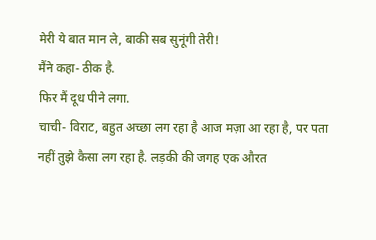मेरी ये बात मान ले, बाकी सब सुनूंगी तेरी!
मैंने कहा- ठीक है.
फिर मैं दूध पीने लगा.
चाची- विराट, बहुत अच्छा लग रहा है आज मज़ा आ रहा है, पर पता नहीं तुझे कैसा लग रहा है. लड़की की जगह एक औरत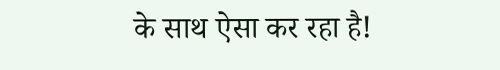के साथ ऐसा कर रहा है!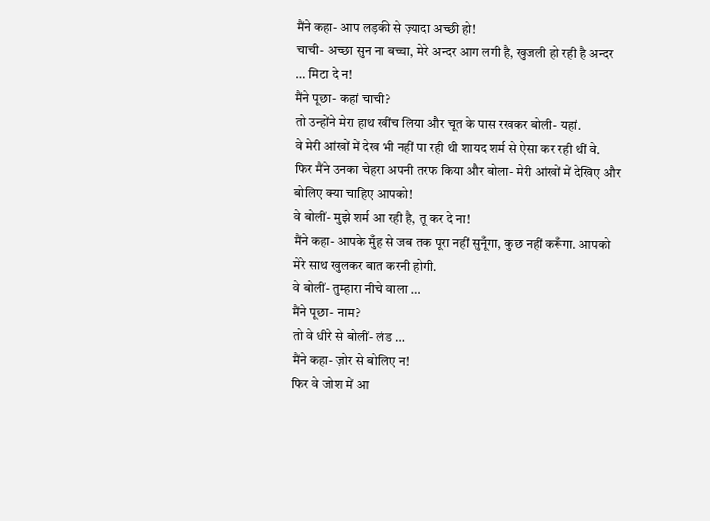मैंने कहा- आप लड़की से ज़्यादा अच्छी हो!
चाची- अच्छा सुन ना बच्चा, मेरे अन्दर आग लगी है, खुजली हो रही है अन्दर … मिटा दे न!
मैंने पूछा- कहां चाची?
तो उन्होंने मेरा हाथ खींच लिया और चूत के पास रखकर बोली- यहां.
वे मेरी आंखों में देख भी नहीं पा रही थी शायद शर्म से ऐसा कर रही थीं वे.
फिर मैंने उनका चेहरा अपनी तरफ किया और बोला- मेरी आंखों में देखिए और बोलिए क्या चाहिए आपको!
वे बोलीं- मुझे शर्म आ रही है, तू कर दे ना!
मैंने कहा- आपके मुँह से जब तक पूरा नहीं सुनूँगा, कुछ नहीं करूँगा. आपको मेरे साथ खुलकर बात करनी होगी.
वे बोलीं- तुम्हारा नीचे वाला …
मैंने पूछा- नाम?
तो वे धीरे से बोलीं- लंड …
मैंने कहा- ज़ोर से बोलिए न!
फिर वे जोश में आ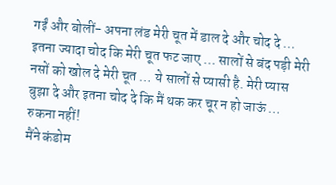गईं और बोलीं- अपना लंड मेरी चूत में डाल दे और चोद दे … इतना ज्यादा चोद कि मेरी चूत फट जाए … सालों से बंद पड़ी मेरी नसों को खोल दे मेरी चूत … ये सालों से प्यासी है. मेरी प्यास बुझा दे और इतना चोद दे कि मैं थक कर चूर न हो जाऊं … रुकना नहीं!
मैंने कंडोम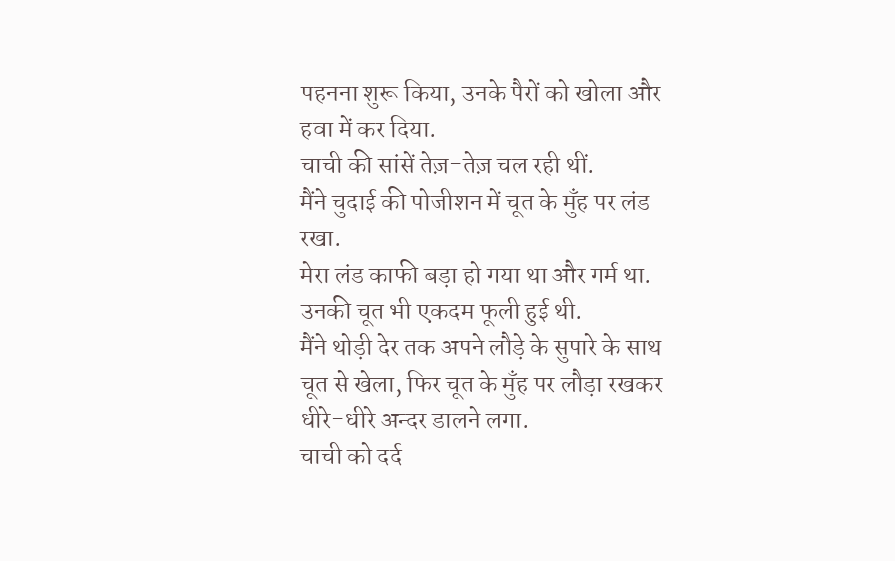पहनना शुरू किया, उनके पैरों को खोला और हवा में कर दिया.
चाची की सांसें तेज़-तेज़ चल रही थीं.
मैंने चुदाई की पोजीशन में चूत के मुँह पर लंड रखा.
मेरा लंड काफी बड़ा हो गया था और गर्म था.
उनकी चूत भी एकदम फूली हुई थी.
मैंने थोड़ी देर तक अपने लौड़े के सुपारे के साथ चूत से खेला, फिर चूत के मुँह पर लौड़ा रखकर धीरे-धीरे अन्दर डालने लगा.
चाची को दर्द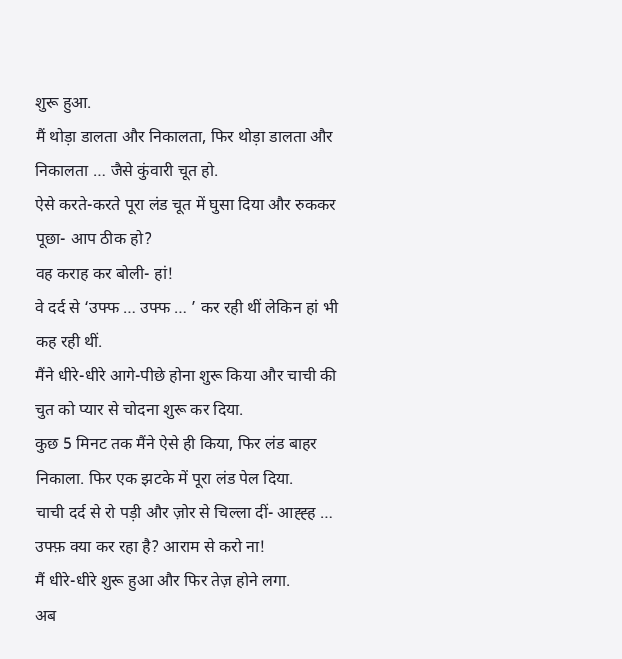शुरू हुआ.
मैं थोड़ा डालता और निकालता, फिर थोड़ा डालता और निकालता … जैसे कुंवारी चूत हो.
ऐसे करते-करते पूरा लंड चूत में घुसा दिया और रुककर पूछा- आप ठीक हो?
वह कराह कर बोली- हां!
वे दर्द से ‘उफ्फ … उफ्फ … ’ कर रही थीं लेकिन हां भी कह रही थीं.
मैंने धीरे-धीरे आगे-पीछे होना शुरू किया और चाची की चुत को प्यार से चोदना शुरू कर दिया.
कुछ 5 मिनट तक मैंने ऐसे ही किया, फिर लंड बाहर निकाला. फिर एक झटके में पूरा लंड पेल दिया.
चाची दर्द से रो पड़ी और ज़ोर से चिल्ला दीं- आह्ह्ह … उफ्फ़ क्या कर रहा है? आराम से करो ना!
मैं धीरे-धीरे शुरू हुआ और फिर तेज़ होने लगा.
अब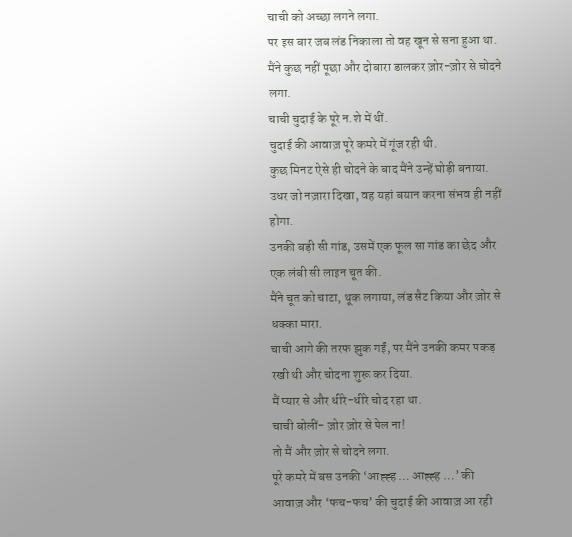चाची को अच्छा लगने लगा.
पर इस बार जब लंड निकाला तो वह खून से सना हुआ था.
मैंने कुछ नहीं पूछा और दोबारा डालकर ज़ोर-ज़ोर से चोदने लगा.
चाची चुदाई के पूरे न.शे में थीं.
चुदाई की आवाज़ पूरे कमरे में गूंज रही थी.
कुछ मिनट ऐसे ही चोदने के बाद मैंने उन्हें घोड़ी बनाया.
उधर जो नज़ारा दिखा, वह यहां बयान करना संभव ही नहीं होगा.
उनकी बड़ी सी गांड, उसमें एक फूल सा गांड का छेद और एक लंबी सी लाइन चूत की.
मैंने चूत को चाटा, थूक लगाया, लंड सैट किया और ज़ोर से धक्का मारा.
चाची आगे की तरफ झुक गईं, पर मैंने उनकी कमर पकड़ रखी थी और चोदना शुरू कर दिया.
मैं प्यार से और धीरे-धीरे चोद रहा था.
चाची बोलीं- ज़ोर ज़ोर से पेल ना!
तो मैं और ज़ोर से चोदने लगा.
पूरे कमरे में बस उनकी ‘आह्ह्ह … आह्ह्ह …’ की आवाज़ और ‘फच-फच’ की चुदाई की आवाज़ आ रही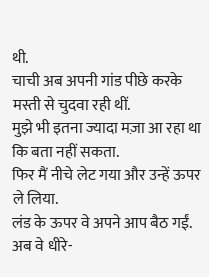थी.
चाची अब अपनी गांड पीछे करके मस्ती से चुदवा रही थीं.
मुझे भी इतना ज्यादा मज़ा आ रहा था कि बता नहीं सकता.
फिर मैं नीचे लेट गया और उन्हें ऊपर ले लिया.
लंड के ऊपर वे अपने आप बैठ गईं.
अब वे धीरे-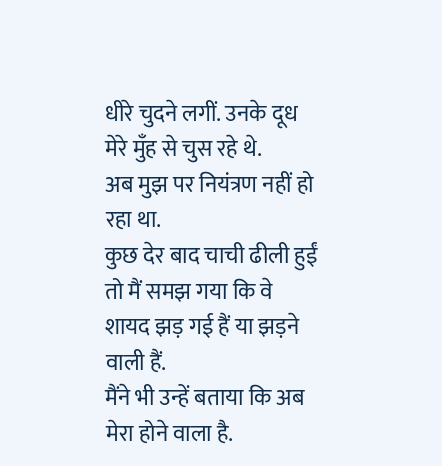धीरे चुदने लगीं. उनके दूध मेरे मुँह से चुस रहे थे.
अब मुझ पर नियंत्रण नहीं हो रहा था.
कुछ देर बाद चाची ढीली हुईं तो मैं समझ गया कि वे शायद झड़ गई हैं या झड़ने वाली हैं.
मैंने भी उन्हें बताया कि अब मेरा होने वाला है.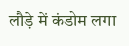लौड़े में कंडोम लगा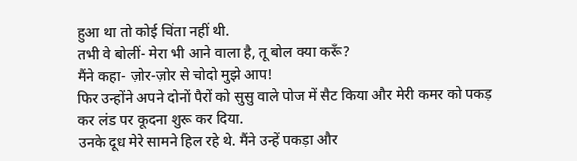हुआ था तो कोई चिंता नहीं थी.
तभी वे बोलीं- मेरा भी आने वाला है, तू बोल क्या करूँ?
मैंने कहा- ज़ोर-ज़ोर से चोदो मुझे आप!
फिर उन्होंने अपने दोनों पैरों को सुसु वाले पोज में सैट किया और मेरी कमर को पकड़ कर लंड पर कूदना शुरू कर दिया.
उनके दूध मेरे सामने हिल रहे थे. मैंने उन्हें पकड़ा और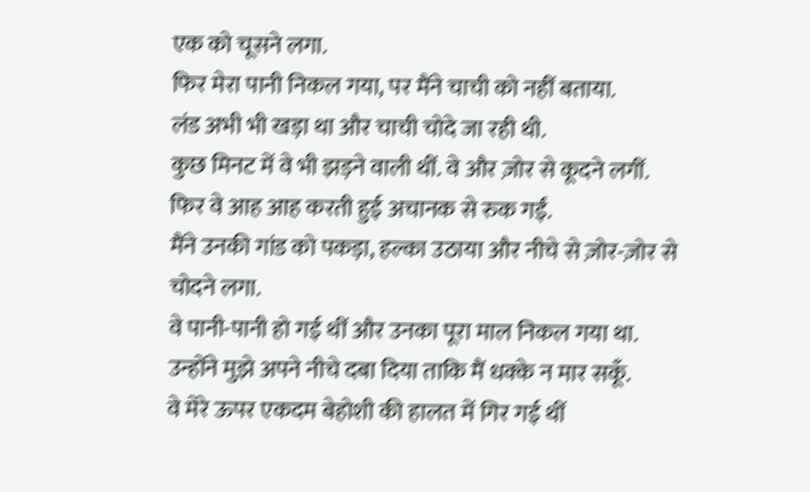एक को चूसने लगा.
फिर मेरा पानी निकल गया, पर मैंने चाची को नहीं बताया.
लंड अभी भी खड़ा था और चाची चोदे जा रही थी.
कुछ मिनट में वे भी झड़ने वाली थीं. वे और ज़ोर से कूदने लगीं.
फिर वे आह आह करती हुई अचानक से रुक गईं.
मैंने उनकी गांड को पकड़ा, हल्का उठाया और नीचे से ज़ोर-ज़ोर से चोदने लगा.
वे पानी-पानी हो गई थीं और उनका पूरा माल निकल गया था.
उन्होंने मुझे अपने नीचे दबा दिया ताकि मैं धक्के न मार सकूँ.
वे मेरे ऊपर एकदम बेहोशी की हालत में गिर गई थीं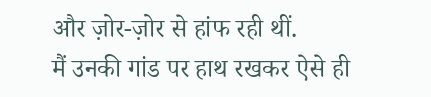और ज़ोर-ज़ोर से हांफ रही थीं.
मैं उनकी गांड पर हाथ रखकर ऐसे ही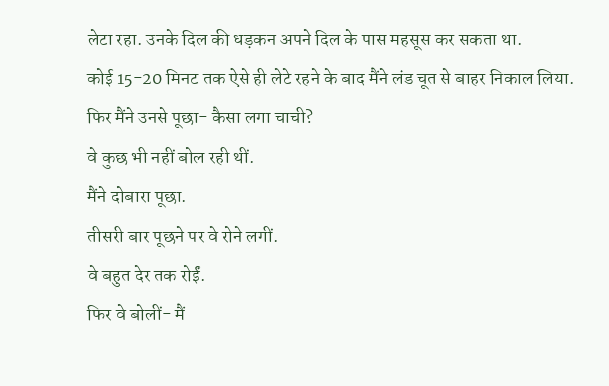लेटा रहा. उनके दिल की धड़कन अपने दिल के पास महसूस कर सकता था.
कोई 15-20 मिनट तक ऐसे ही लेटे रहने के बाद मैंने लंड चूत से बाहर निकाल लिया.
फिर मैंने उनसे पूछा- कैसा लगा चाची?
वे कुछ भी नहीं बोल रही थीं.
मैंने दोबारा पूछा.
तीसरी बार पूछने पर वे रोने लगीं.
वे बहुत देर तक रोईं.
फिर वे बोलीं- मैं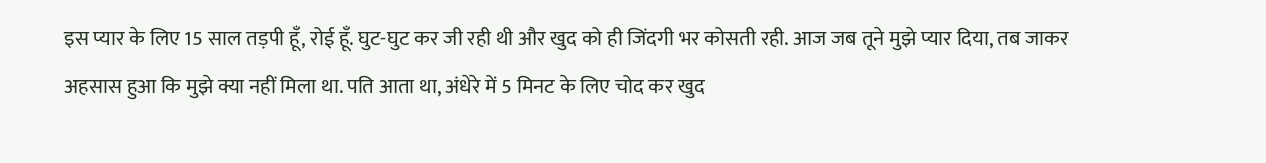इस प्यार के लिए 15 साल तड़पी हूँ, रोई हूँ. घुट-घुट कर जी रही थी और खुद को ही जिंदगी भर कोसती रही. आज जब तूने मुझे प्यार दिया, तब जाकर अहसास हुआ कि मुझे क्या नहीं मिला था. पति आता था, अंधेरे में 5 मिनट के लिए चोद कर खुद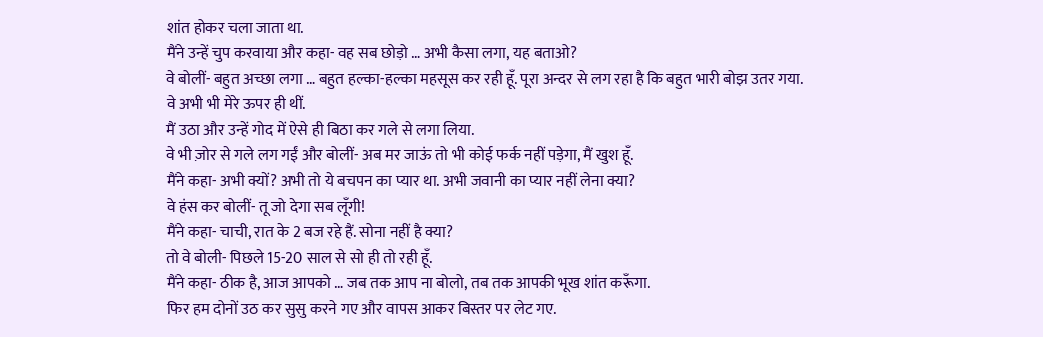शांत होकर चला जाता था.
मैंने उन्हें चुप करवाया और कहा- वह सब छोड़ो … अभी कैसा लगा, यह बताओ?
वे बोलीं- बहुत अच्छा लगा … बहुत हल्का-हल्का महसूस कर रही हूँ. पूरा अन्दर से लग रहा है कि बहुत भारी बोझ उतर गया.
वे अभी भी मेरे ऊपर ही थीं.
मैं उठा और उन्हें गोद में ऐसे ही बिठा कर गले से लगा लिया.
वे भी ज़ोर से गले लग गईं और बोलीं- अब मर जाऊं तो भी कोई फर्क नहीं पड़ेगा, मैं खुश हूँ.
मैंने कहा- अभी क्यों? अभी तो ये बचपन का प्यार था. अभी जवानी का प्यार नहीं लेना क्या?
वे हंस कर बोलीं- तू जो देगा सब लूँगी!
मैंने कहा- चाची, रात के 2 बज रहे हैं. सोना नहीं है क्या?
तो वे बोली- पिछले 15-20 साल से सो ही तो रही हूँ.
मैंने कहा- ठीक है, आज आपको … जब तक आप ना बोलो, तब तक आपकी भूख शांत करूँगा.
फिर हम दोनों उठ कर सुसु करने गए और वापस आकर बिस्तर पर लेट गए.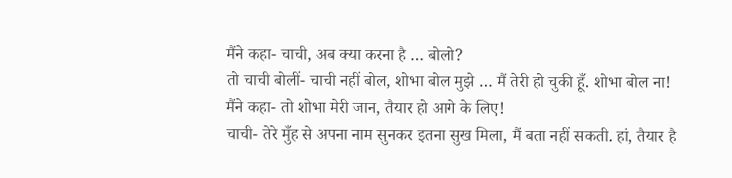मैंने कहा- चाची, अब क्या करना है … बोलो?
तो चाची बोलीं- चाची नहीं बोल, शोभा बोल मुझे … मैं तेरी हो चुकी हूँ. शोभा बोल ना!
मैंने कहा- तो शोभा मेरी जान, तैयार हो आगे के लिए!
चाची- तेरे मुँह से अपना नाम सुनकर इतना सुख मिला, मैं बता नहीं सकती. हां, तैयार है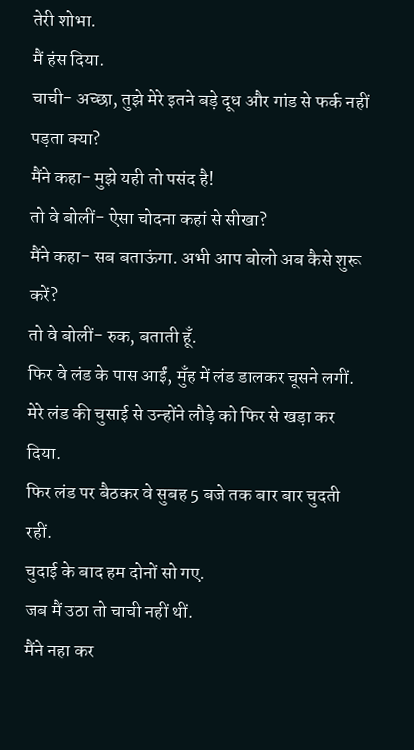तेरी शोभा.
मैं हंस दिया.
चाची- अच्छा, तुझे मेरे इतने बड़े दूध और गांड से फर्क नहीं पड़ता क्या?
मैंने कहा- मुझे यही तो पसंद है!
तो वे बोलीं- ऐसा चोदना कहां से सीखा?
मैंने कहा- सब बताऊंगा. अभी आप बोलो अब कैसे शुरू करें?
तो वे बोलीं- रुक, बताती हूँ.
फिर वे लंड के पास आईं, मुँह में लंड डालकर चूसने लगीं.
मेरे लंड की चुसाई से उन्होंने लौड़े को फिर से खड़ा कर दिया.
फिर लंड पर बैठकर वे सुबह 5 बजे तक बार बार चुदती रहीं.
चुदाई के बाद हम दोनों सो गए.
जब मैं उठा तो चाची नहीं थीं.
मैंने नहा कर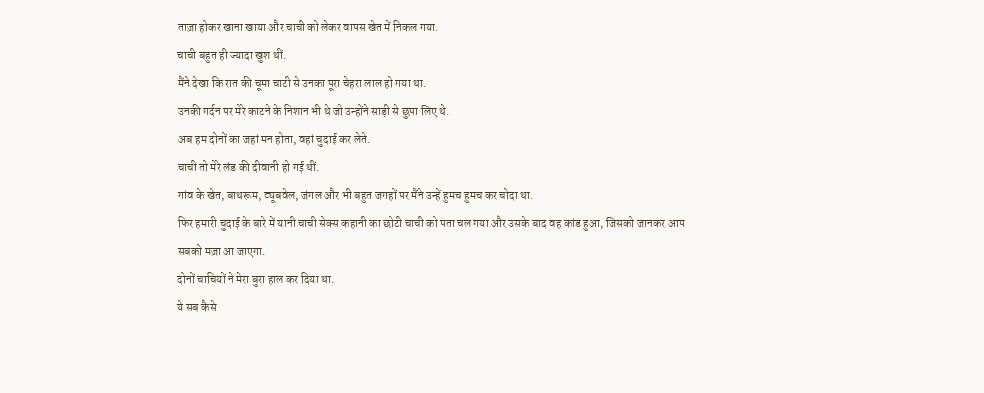ताज़ा होकर खाना खाया और चाची को लेकर वापस खेत में निकल गया.
चाची बहुत ही ज्यादा खुश थीं.
मैंने देखा कि रात की चूमा चाटी से उनका पूरा चेहरा लाल हो गया था.
उनकी गर्दन पर मेरे काटने के निशान भी थे जो उन्होंने साड़ी से छुपा लिए थे.
अब हम दोनों का जहां मन होता, वहां चुदाई कर लेते.
चाची तो मेरे लंड की दीवानी हो गई थीं.
गांव के खेत, बाथरूम, ट्यूबवेल, जंगल और भी बहुत जगहों पर मैंने उन्हें हुमच हुमच कर चोदा था.
फिर हमारी चुदाई के बारे में यानी चाची सेक्स कहानी का छोटी चाची को पता चल गया और उसके बाद वह कांड हुआ, जिसको जानकर आप सबको मज़ा आ जाएगा.
दोनों चाचियों ने मेरा बुरा हाल कर दिया था.
ये सब कैसे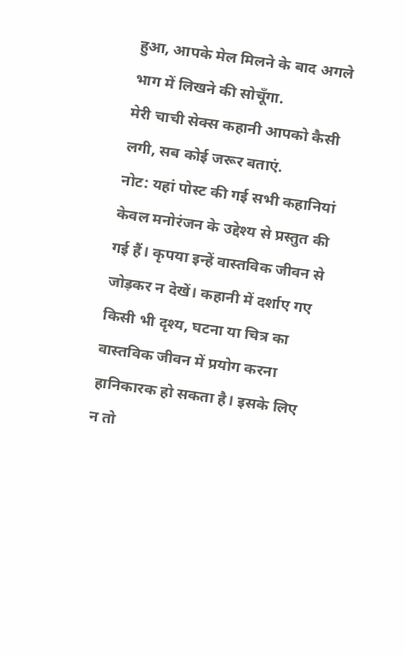हुआ, आपके मेल मिलने के बाद अगले भाग में लिखने की सोचूँगा.
मेरी चाची सेक्स कहानी आपको कैसी लगी, सब कोई जरूर बताएं.
नोट: यहां पोस्ट की गई सभी कहानियां केवल मनोरंजन के उद्देश्य से प्रस्तुत की गई हैं। कृपया इन्हें वास्तविक जीवन से जोड़कर न देखें। कहानी में दर्शाए गए किसी भी दृश्य, घटना या चित्र का वास्तविक जीवन में प्रयोग करना हानिकारक हो सकता है। इसके लिए न तो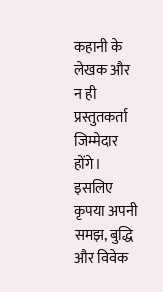कहानी के लेखक और न ही प्रस्तुतकर्ता जिम्मेदार होंगे। इसलिए कृपया अपनी समझ, बुद्धि और विवेक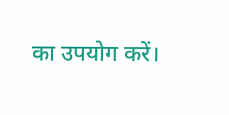का उपयोग करें।